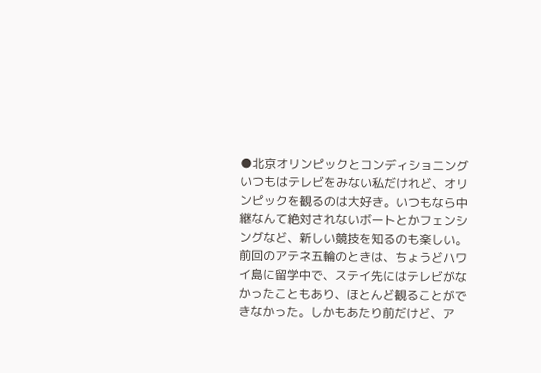●北京オリンピックとコンディショニング
いつもはテレビをみない私だけれど、オリンピックを観るのは大好き。いつもなら中継なんて絶対されないボートとかフェンシングなど、新しい競技を知るのも楽しい。
前回のアテネ五輪のときは、ちょうどハワイ島に留学中で、ステイ先にはテレビがなかったこともあり、ほとんど観ることができなかった。しかもあたり前だけど、ア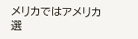メリカではアメリカ選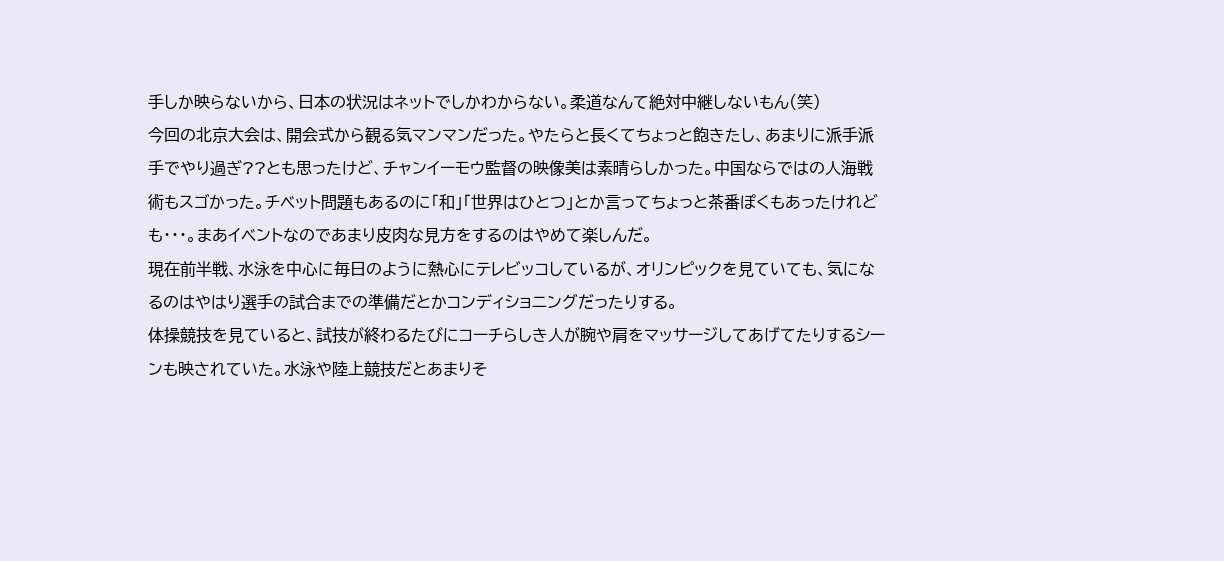手しか映らないから、日本の状況はネットでしかわからない。柔道なんて絶対中継しないもん(笑)
今回の北京大会は、開会式から観る気マンマンだった。やたらと長くてちょっと飽きたし、あまりに派手派手でやり過ぎ??とも思ったけど、チャンイーモウ監督の映像美は素晴らしかった。中国ならではの人海戦術もスゴかった。チベット問題もあるのに「和」「世界はひとつ」とか言ってちょっと茶番ぽくもあったけれども・・・。まあイベントなのであまり皮肉な見方をするのはやめて楽しんだ。
現在前半戦、水泳を中心に毎日のように熱心にテレビッコしているが、オリンピックを見ていても、気になるのはやはり選手の試合までの準備だとかコンディショニングだったりする。
体操競技を見ていると、試技が終わるたびにコーチらしき人が腕や肩をマッサージしてあげてたりするシーンも映されていた。水泳や陸上競技だとあまりそ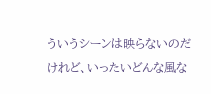ういうシーンは映らないのだけれど、いったいどんな風な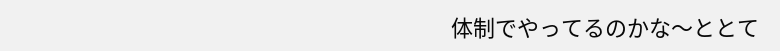体制でやってるのかな〜ととて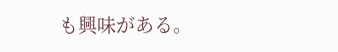も興味がある。